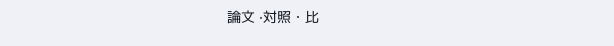論文 ·対照・比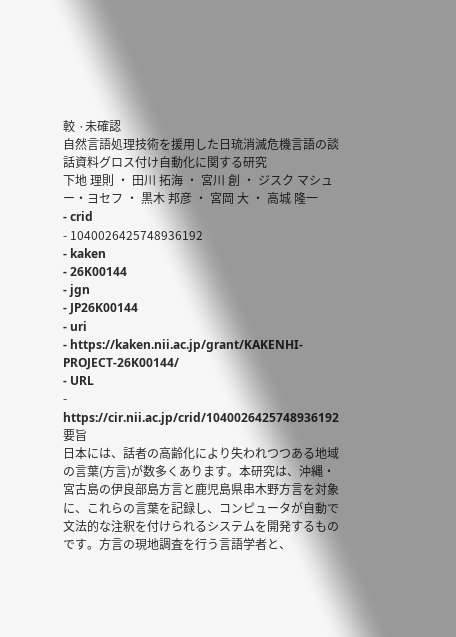較 ·未確認
自然言語処理技術を援用した日琉消滅危機言語の談話資料グロス付け自動化に関する研究
下地 理則 ・ 田川 拓海 ・ 宮川 創 ・ ジスク マシュー・ヨセフ ・ 黒木 邦彦 ・ 宮岡 大 ・ 高城 隆一
- crid
- 1040026425748936192
- kaken
- 26K00144
- jgn
- JP26K00144
- uri
- https://kaken.nii.ac.jp/grant/KAKENHI-PROJECT-26K00144/
- URL
- https://cir.nii.ac.jp/crid/1040026425748936192
要旨
日本には、話者の高齢化により失われつつある地域の言葉(方言)が数多くあります。本研究は、沖縄・宮古島の伊良部島方言と鹿児島県串木野方言を対象に、これらの言葉を記録し、コンピュータが自動で文法的な注釈を付けられるシステムを開発するものです。方言の現地調査を行う言語学者と、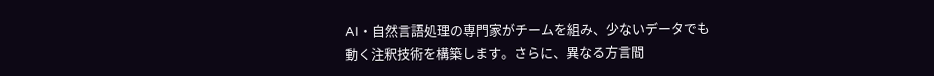AI・自然言語処理の専門家がチームを組み、少ないデータでも動く注釈技術を構築します。さらに、異なる方言間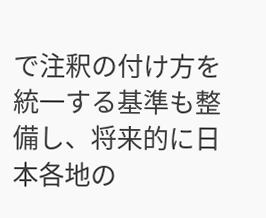で注釈の付け方を統一する基準も整備し、将来的に日本各地の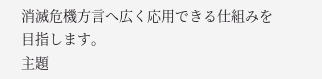消滅危機方言へ広く応用できる仕組みを目指します。
主題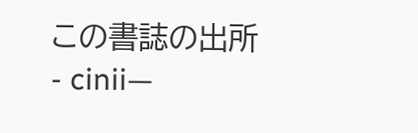この書誌の出所
- cinii—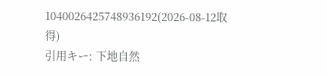1040026425748936192(2026-08-12取得)
引用キー: 下地自然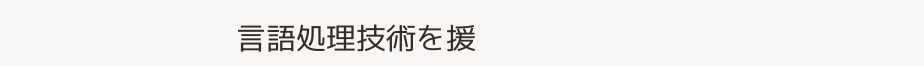言語処理技術を援